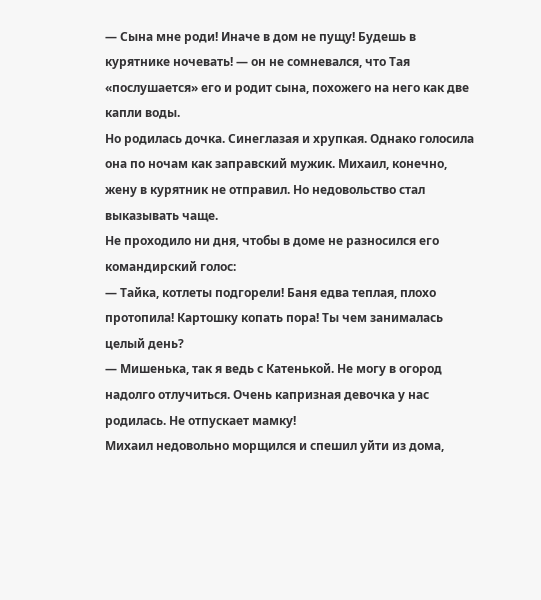— Сына мне роди! Иначе в дом не пущу! Будешь в курятнике ночевать! — он не сомневался, что Тая «послушается» его и родит сына, похожего на него как две капли воды.
Но родилась дочка. Синеглазая и хрупкая. Однако голосила она по ночам как заправский мужик. Михаил, конечно, жену в курятник не отправил. Но недовольство стал выказывать чаще.
Не проходило ни дня, чтобы в доме не разносился его командирский голос:
— Тайка, котлеты подгорели! Баня едва теплая, плохо протопила! Картошку копать пора! Ты чем занималась целый день?
— Мишенька, так я ведь с Катенькой. Не могу в огород надолго отлучиться. Очень капризная девочка у нас родилась. Не отпускает мамку!
Михаил недовольно морщился и спешил уйти из дома,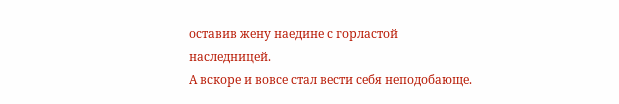оставив жену наедине с горластой наследницей.
А вскоре и вовсе стал вести себя неподобающе.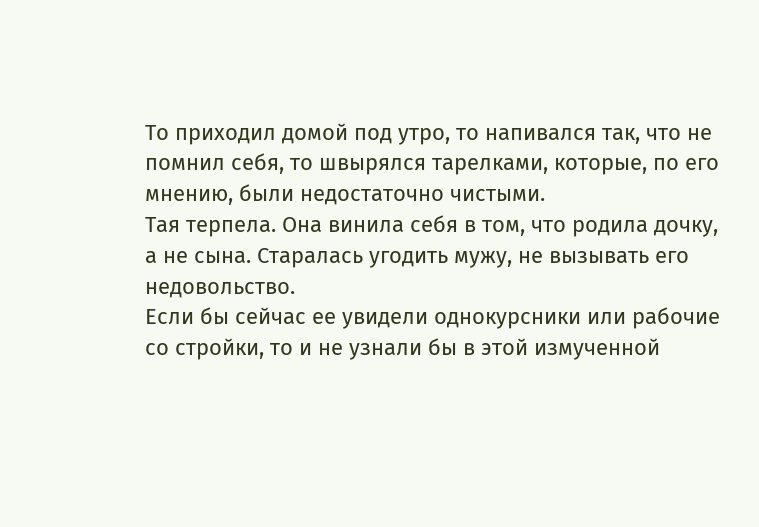То приходил домой под утро, то напивался так, что не помнил себя, то швырялся тарелками, которые, по его мнению, были недостаточно чистыми.
Тая терпела. Она винила себя в том, что родила дочку, а не сына. Старалась угодить мужу, не вызывать его недовольство.
Если бы сейчас ее увидели однокурсники или рабочие со стройки, то и не узнали бы в этой измученной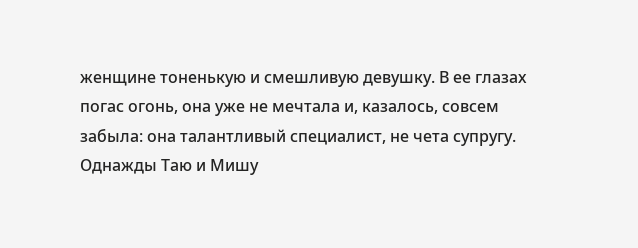женщине тоненькую и смешливую девушку. В ее глазах погас огонь, она уже не мечтала и, казалось, совсем забыла: она талантливый специалист, не чета супругу.
Однажды Таю и Мишу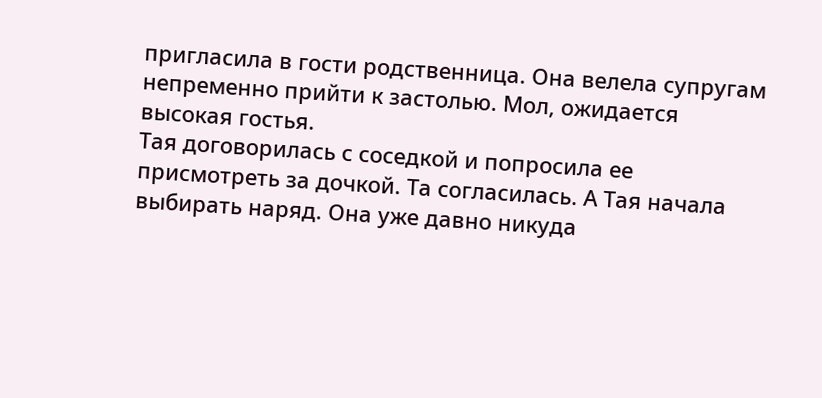пригласила в гости родственница. Она велела супругам непременно прийти к застолью. Мол, ожидается высокая гостья.
Тая договорилась с соседкой и попросила ее присмотреть за дочкой. Та согласилась. А Тая начала выбирать наряд. Она уже давно никуда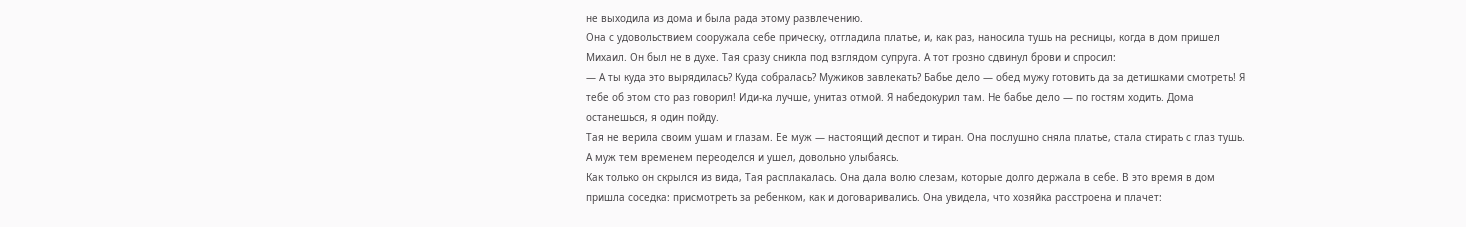не выходила из дома и была рада этому развлечению.
Она с удовольствием сооружала себе прическу, отгладила платье, и, как раз, наносила тушь на ресницы, когда в дом пришел Михаил. Он был не в духе. Тая сразу сникла под взглядом супруга. А тот грозно сдвинул брови и спросил:
— А ты куда это вырядилась? Куда собралась? Мужиков завлекать? Бабье дело — обед мужу готовить да за детишками смотреть! Я тебе об этом сто раз говорил! Иди-ка лучше, унитаз отмой. Я набедокурил там. Не бабье дело — по гостям ходить. Дома останешься, я один пойду.
Тая не верила своим ушам и глазам. Ее муж — настоящий деспот и тиран. Она послушно сняла платье, стала стирать с глаз тушь. А муж тем временем переоделся и ушел, довольно улыбаясь.
Как только он скрылся из вида, Тая расплакалась. Она дала волю слезам, которые долго держала в себе. В это время в дом пришла соседка: присмотреть за ребенком, как и договаривались. Она увидела, что хозяйка расстроена и плачет: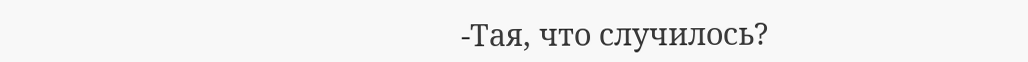-Тая, что случилось?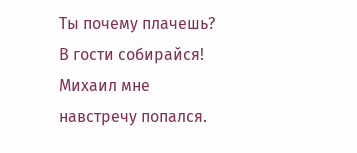Ты почему плачешь? В гости собирайся! Михаил мне навстречу попался.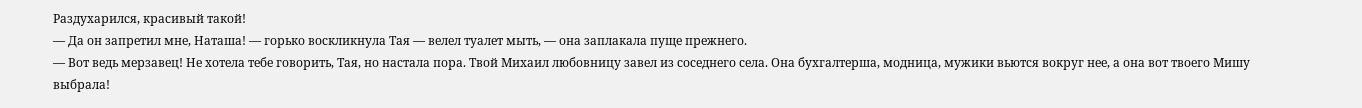Раздухарился, красивый такой!
— Да он запретил мне, Наташа! — горько воскликнула Тая — велел туалет мыть, — она заплакала пуще прежнего.
— Вот ведь мерзавец! Не хотела тебе говорить, Тая, но настала пора. Твой Михаил любовницу завел из соседнего села. Она бухгалтерша, модница, мужики вьются вокруг нее, а она вот твоего Мишу выбрала!